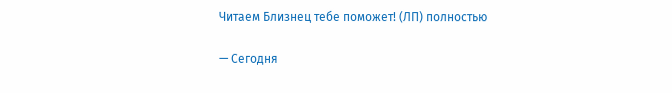Читаем Близнец тебе поможет! (ЛП) полностью

— Сегодня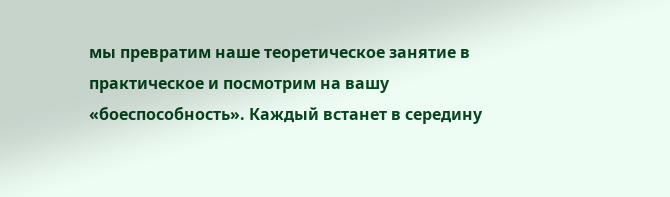мы превратим наше теоретическое занятие в практическое и посмотрим на вашу «боеспособность». Каждый встанет в середину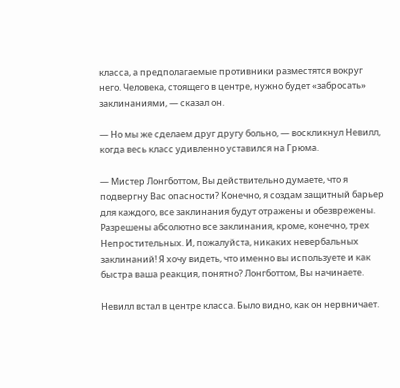класса, а предполагаемые противники разместятся вокруг него. Человека, стоящего в центре, нужно будет «забросать» заклинаниями, — сказал он.

— Но мы же сделаем друг другу больно, — воскликнул Невилл, когда весь класс удивленно уставился на Грюма.

— Мистер Лонгботтом, Вы действительно думаете, что я подвергну Вас опасности? Конечно, я создам защитный барьер для каждого, все заклинания будут отражены и обезврежены. Разрешены абсолютно все заклинания, кроме, конечно, трех Непростительных. И, пожалуйста, никаких невербальных заклинаний! Я хочу видеть, что именно вы используете и как быстра ваша реакция, понятно? Лонгботтом, Вы начинаете.

Невилл встал в центре класса. Было видно, как он нервничает.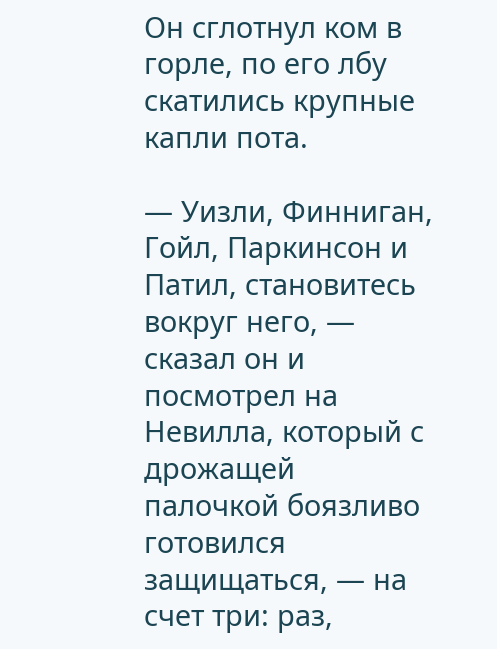Он сглотнул ком в горле, по его лбу скатились крупные капли пота.

— Уизли, Финниган, Гойл, Паркинсон и Патил, становитесь вокруг него, — сказал он и посмотрел на Невилла, который с дрожащей палочкой боязливо готовился защищаться, — на счет три: раз,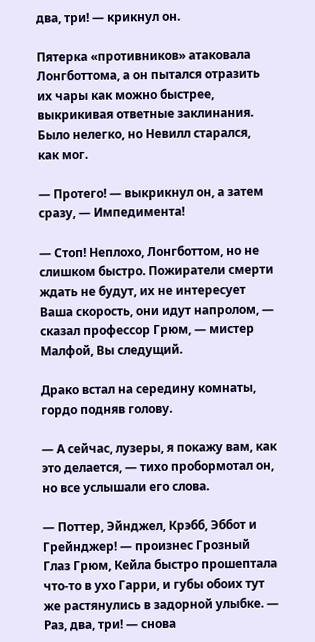два, три! — крикнул он.

Пятерка «противников» атаковала Лонгботтома, а он пытался отразить их чары как можно быстрее, выкрикивая ответные заклинания. Было нелегко, но Невилл старался, как мог.

— Протего! — выкрикнул он, а затем сразу, — Импедимента!

— Стоп! Неплохо, Лонгботтом, но не слишком быстро. Пожиратели смерти ждать не будут, их не интересует Ваша скорость, они идут напролом, — сказал профессор Грюм, — мистер Малфой, Вы следущий.

Драко встал на середину комнаты, гордо подняв голову.

— А сейчас, лузеры, я покажу вам, как это делается, — тихо пробормотал он, но все услышали его слова.

— Поттер, Эйнджел, Крэбб, Эббот и Грейнджер! — произнес Грозный Глаз Грюм, Кейла быстро прошептала что-то в ухо Гарри, и губы обоих тут же растянулись в задорной улыбке. — Раз, два, три! — снова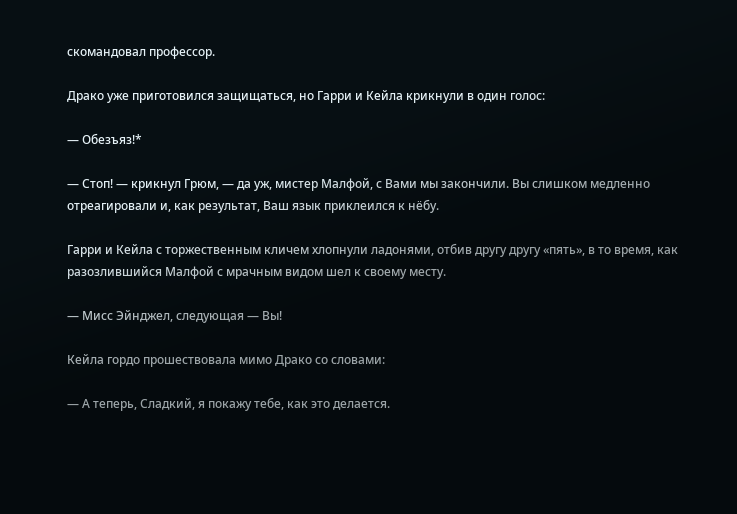скомандовал профессор.

Драко уже приготовился защищаться, но Гарри и Кейла крикнули в один голос:

— Обезъяз!*

— Стоп! — крикнул Грюм, — да уж, мистер Малфой, с Вами мы закончили. Вы слишком медленно отреагировали и, как результат, Ваш язык приклеился к нёбу.

Гарри и Кейла с торжественным кличем хлопнули ладонями, отбив другу другу «пять», в то время, как разозлившийся Малфой с мрачным видом шел к своему месту.

— Мисс Эйнджел, следующая — Вы!

Кейла гордо прошествовала мимо Драко со словами:

— А теперь, Сладкий, я покажу тебе, как это делается.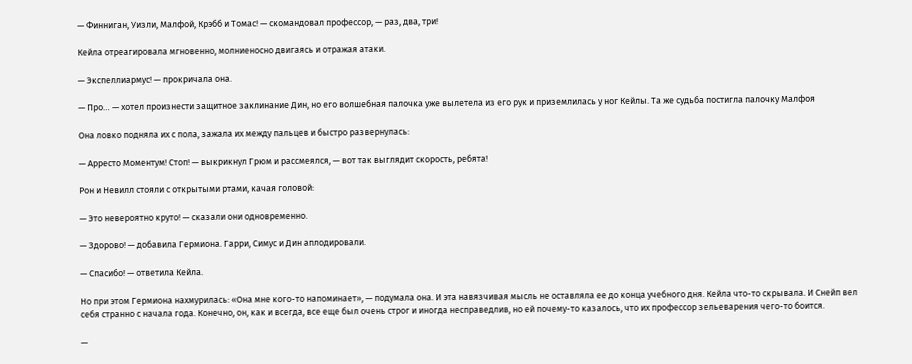— Финниган, Уизли, Малфой, Крэбб и Томас! — скомандовал профессор, — раз, два, три!

Кейла отреагировала мгновенно, молниеносно двигаясь и отражая атаки.

— Экспеллиармус! — прокричала она.

— Про… — хотел произнести защитное заклинание Дин, но его волшебная палочка уже вылетела из его рук и приземлилась у ног Кейлы. Та же судьба постигла палочку Малфоя

Она ловко подняла их с пола, зажала их между пальцев и быстро развернулась:

— Арресто Моментум! Стоп! — выкрикнул Грюм и рассмеялся, — вот так выглядит скорость, ребята!

Рон и Невилл стояли с открытыми ртами, качая головой:

— Это невероятно круто! — сказали они одновременно.

— Здорово! — добавила Гермиона. Гарри, Симус и Дин аплодировали.

— Спасибо! — ответила Кейла.

Но при этом Гермиона нахмурилась: «Она мне кого-то напоминает», — подумала она. И эта навязчивая мысль не оставляла ее до конца учебного дня. Кейла что-то скрывала. И Снейп вел себя странно с начала года. Конечно, он, как и всегда, все еще был очень строг и иногда несправедлив, но ей почему-то казалось, что их профессор зельеварения чего-то боится.

—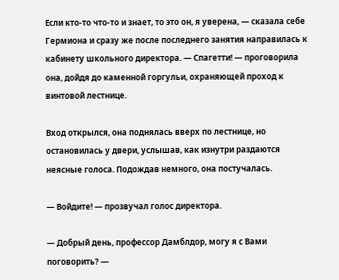Если кто-то что-то и знает, то это он, я уверена, — сказала себе Гермиона и сразу же после последнего занятия направилась к кабинету школьного директора. — Спагетти! — проговорила она, дойдя до каменной горгульи, охраняющей проход к винтовой лестнице.

Вход открылся, она поднялась вверх по лестнице, но остановилась у двери, услышав, как изнутри раздаются неясные голоса. Подождав немного, она постучалась.

— Войдите! — прозвучал голос директора.

— Добрый день, профессор Дамблдор, могу я с Вами поговорить? —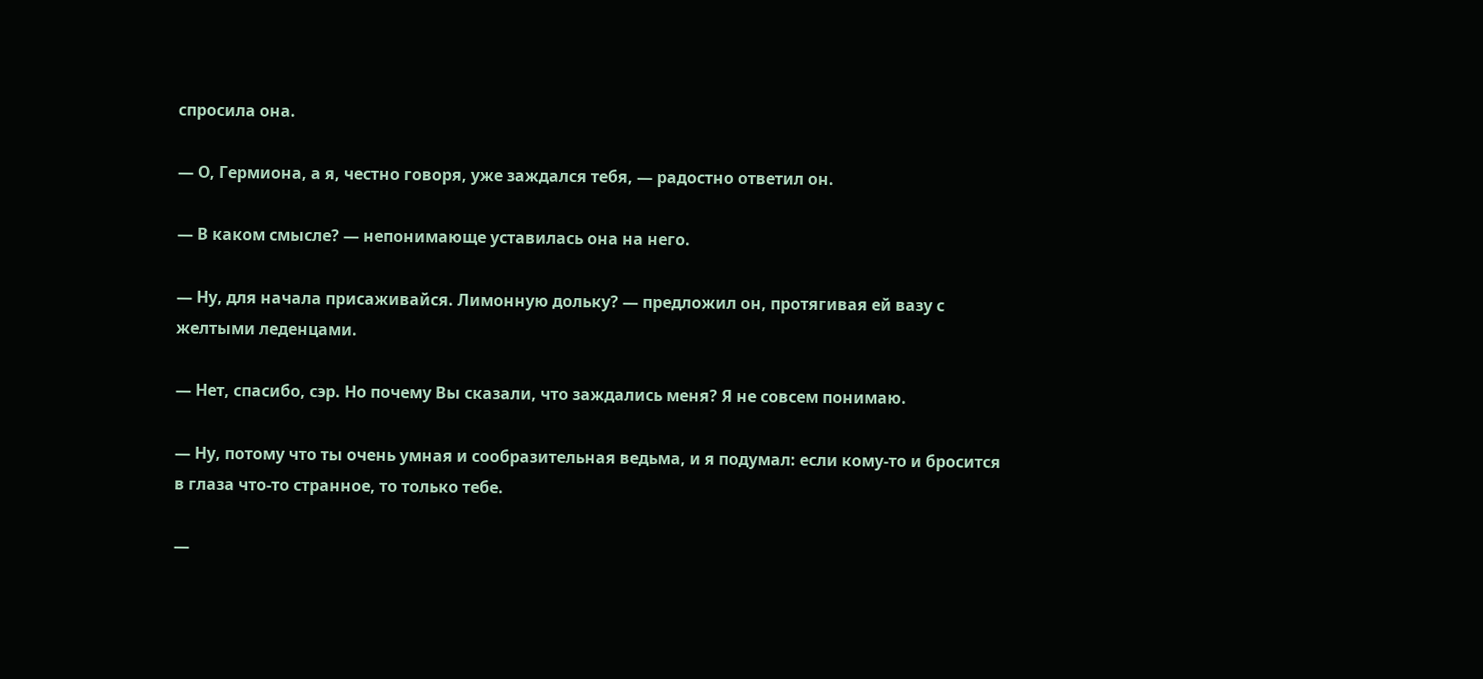спросила она.

— О, Гермиона, а я, честно говоря, уже заждался тебя, — радостно ответил он.

— В каком смысле? — непонимающе уставилась она на него.

— Ну, для начала присаживайся. Лимонную дольку? — предложил он, протягивая ей вазу с желтыми леденцами.

— Нет, спасибо, сэр. Но почему Вы сказали, что заждались меня? Я не совсем понимаю.

— Ну, потому что ты очень умная и сообразительная ведьма, и я подумал: если кому-то и бросится в глаза что-то странное, то только тебе.

—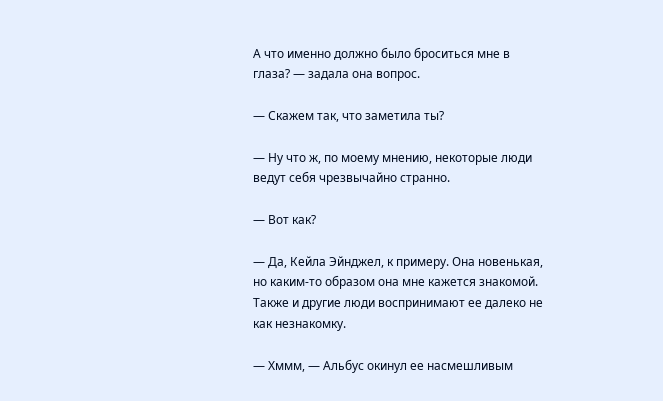А что именно должно было броситься мне в глаза? — задала она вопрос.

— Скажем так, что заметила ты?

— Ну что ж, по моему мнению, некоторые люди ведут себя чрезвычайно странно.

— Вот как?

— Да, Кейла Эйнджел, к примеру. Она новенькая, но каким-то образом она мне кажется знакомой. Также и другие люди воспринимают ее далеко не как незнакомку.

— Хммм, — Альбус окинул ее насмешливым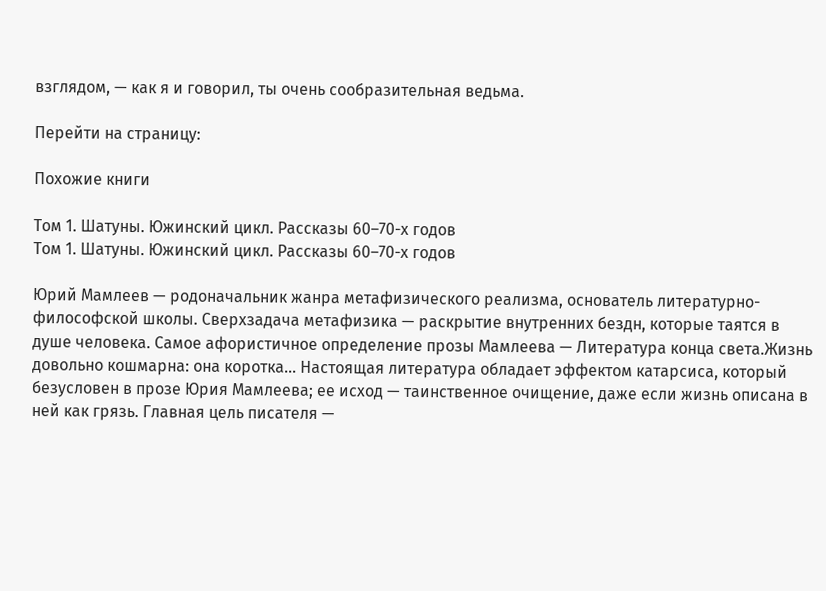взглядом, — как я и говорил, ты очень сообразительная ведьма.

Перейти на страницу:

Похожие книги

Том 1. Шатуны. Южинский цикл. Рассказы 60–70-х годов
Том 1. Шатуны. Южинский цикл. Рассказы 60–70-х годов

Юрий Мамлеев — родоначальник жанра метафизического реализма, основатель литературно-философской школы. Сверхзадача метафизика — раскрытие внутренних бездн, которые таятся в душе человека. Самое афористичное определение прозы Мамлеева — Литература конца света.Жизнь довольно кошмарна: она коротка… Настоящая литература обладает эффектом катарсиса, который безусловен в прозе Юрия Мамлеева; ее исход — таинственное очищение, даже если жизнь описана в ней как грязь. Главная цель писателя —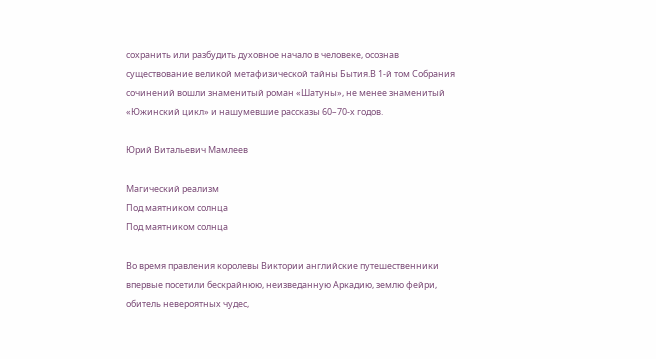сохранить или разбудить духовное начало в человеке, осознав существование великой метафизической тайны Бытия.В 1-й том Собрания сочинений вошли знаменитый роман «Шатуны», не менее знаменитый «Южинский цикл» и нашумевшие рассказы 60–70-х годов.

Юрий Витальевич Мамлеев

Магический реализм
Под маятником солнца
Под маятником солнца

Во время правления королевы Виктории английские путешественники впервые посетили бескрайнюю, неизведанную Аркадию, землю фейри, обитель невероятных чудес,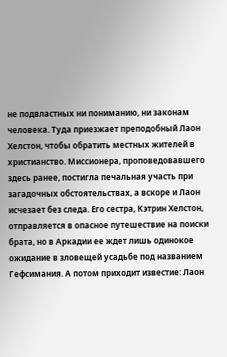не подвластных ни пониманию, ни законам человека. Туда приезжает преподобный Лаон Хелстон, чтобы обратить местных жителей в христианство. Миссионера, проповедовавшего здесь ранее, постигла печальная участь при загадочных обстоятельствах, а вскоре и Лаон исчезает без следа. Его сестра, Кэтрин Хелстон, отправляется в опасное путешествие на поиски брата, но в Аркадии ее ждет лишь одинокое ожидание в зловещей усадьбе под названием Гефсимания. А потом приходит известие: Лаон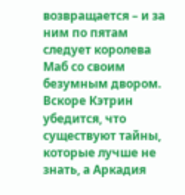возвращается – и за ним по пятам следует королева Маб со своим безумным двором. Вскоре Кэтрин убедится, что существуют тайны, которые лучше не знать, а Аркадия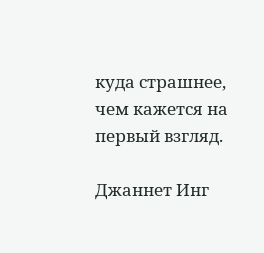куда страшнее, чем кажется на первый взгляд.

Джаннет Инг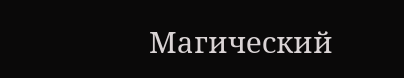Магический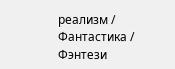реализм / Фантастика / Фэнтези